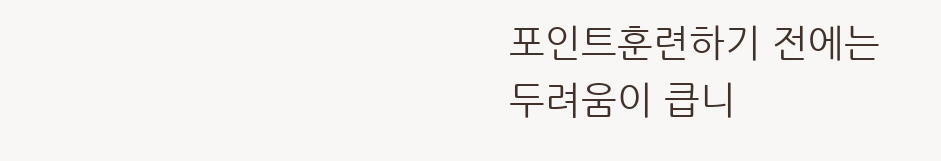포인트훈련하기 전에는
두려움이 큽니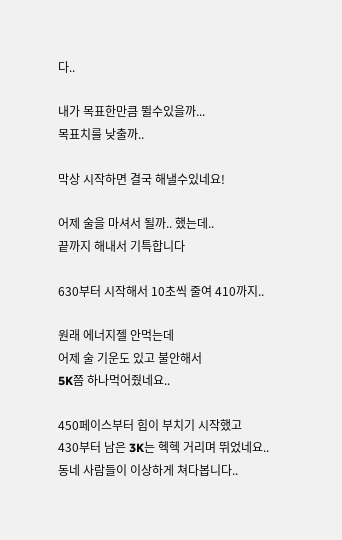다..

내가 목표한만큼 뛸수있을까...
목표치를 낮출까..

막상 시작하면 결국 해낼수있네요!

어제 술을 마셔서 될까.. 했는데..
끝까지 해내서 기특합니다

630부터 시작해서 10초씩 줄여 410까지..

원래 에너지젤 안먹는데
어제 술 기운도 있고 불안해서
5K쯤 하나먹어줬네요..

450페이스부터 힘이 부치기 시작했고
430부터 남은 3K는 헥헥 거리며 뛰었네요..
동네 사람들이 이상하게 쳐다봅니다..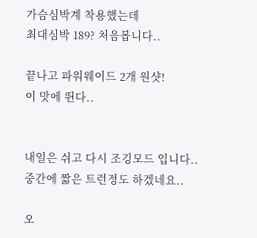가슴심박계 착용했는데
최대심박 189? 처음봅니다..

끝나고 파워웨이드 2개 원샷!
이 맛에 뛴다..


내일은 쉬고 다시 조깅모드 입니다..
중간에 짧은 트런정도 하겠네요..

오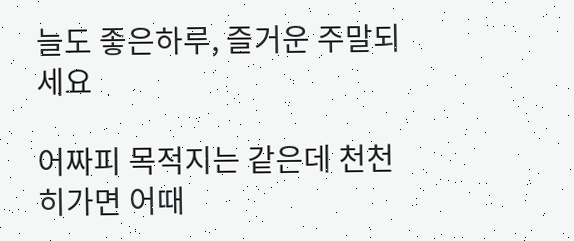늘도 좋은하루, 즐거운 주말되세요

어짜피 목적지는 같은데 천천히가면 어때